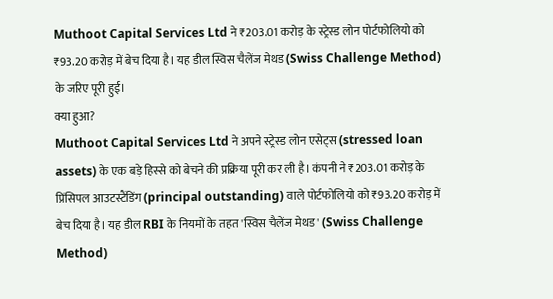Muthoot Capital Services Ltd ने ₹203.01 करोड़ के स्ट्रेस्ड लोन पोर्टफोलियो को ₹93.20 करोड़ में बेच दिया है। यह डील स्विस चैलेंज मेथड (Swiss Challenge Method) के जरिए पूरी हुई।
क्या हुआ?
Muthoot Capital Services Ltd ने अपने स्ट्रेस्ड लोन एसेट्स (stressed loan assets) के एक बड़े हिस्से को बेचने की प्रक्रिया पूरी कर ली है। कंपनी ने ₹203.01 करोड़ के प्रिंसिपल आउटस्टैंडिंग (principal outstanding) वाले पोर्टफोलियो को ₹93.20 करोड़ में बेच दिया है। यह डील RBI के नियमों के तहत 'स्विस चैलेंज मेथड' (Swiss Challenge Method)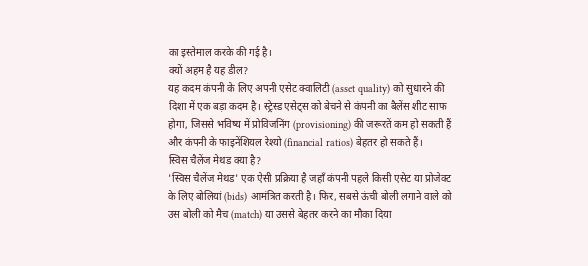का इस्तेमाल करके की गई है।
क्यों अहम है यह डील?
यह कदम कंपनी के लिए अपनी एसेट क्वालिटी (asset quality) को सुधारने की दिशा में एक बड़ा कदम है। स्ट्रेस्ड एसेट्स को बेचने से कंपनी का बैलेंस शीट साफ होगा, जिससे भविष्य में प्रोविजनिंग (provisioning) की जरूरतें कम हो सकती हैं और कंपनी के फाइनेंशियल रेश्यो (financial ratios) बेहतर हो सकते हैं।
स्विस चैलेंज मेथड क्या है?
'स्विस चैलेंज मेथड' एक ऐसी प्रक्रिया है जहाँ कंपनी पहले किसी एसेट या प्रोजेक्ट के लिए बोलियां (bids) आमंत्रित करती है। फिर, सबसे ऊंची बोली लगाने वाले को उस बोली को मैच (match) या उससे बेहतर करने का मौका दिया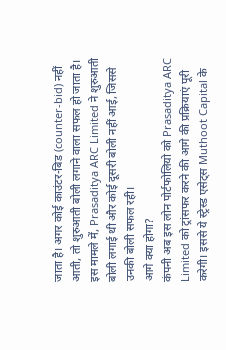जाता है। अगर कोई काउंटर-बिड (counter-bid) नहीं आती, तो शुरुआती बोली लगाने वाला सफल हो जाता है। इस मामले में, Prasaditya ARC Limited ने शुरुआती बोली लगाई थी और कोई दूसरी बोली नहीं आई, जिससे उनकी बोली सफल रही।
आगे क्या होगा?
कंपनी अब इस लोन पोर्टफोलियो को Prasaditya ARC Limited को ट्रांसफर करने की आगे की प्रक्रियाएं पूरी करेगी। इससे ये स्ट्रेस्ड एसेट्स Muthoot Capital के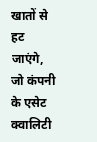खातों से हट जाएंगे, जो कंपनी के एसेट क्वालिटी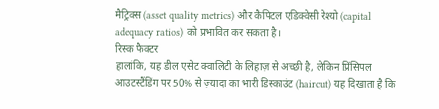मैट्रिक्स (asset quality metrics) और कैपिटल एडिक्वेसी रेश्यो (capital adequacy ratios) को प्रभावित कर सकता है।
रिस्क फैक्टर
हालांकि, यह डील एसेट क्वालिटी के लिहाज़ से अच्छी है, लेकिन प्रिंसिपल आउटस्टैंडिंग पर 50% से ज़्यादा का भारी डिस्काउंट (haircut) यह दिखाता है कि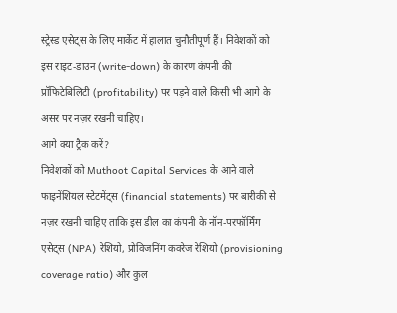स्ट्रेस्ड एसेट्स के लिए मार्केट में हालात चुनौतीपूर्ण हैं। निवेशकों को इस राइट-डाउन (write-down) के कारण कंपनी की प्रॉफिटेबिलिटी (profitability) पर पड़ने वाले किसी भी आगे के असर पर नज़र रखनी चाहिए।
आगे क्या ट्रैक करें?
निवेशकों को Muthoot Capital Services के आने वाले फाइनेंशियल स्टेटमेंट्स (financial statements) पर बारीकी से नज़र रखनी चाहिए ताकि इस डील का कंपनी के नॉन-परफॉर्मिंग एसेट्स (NPA) रेशियो, प्रोविजनिंग कवरेज रेशियो (provisioning coverage ratio) और कुल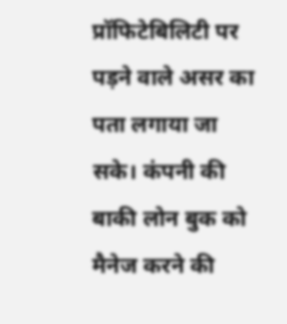प्रॉफिटेबिलिटी पर पड़ने वाले असर का पता लगाया जा सके। कंपनी की बाकी लोन बुक को मैनेज करने की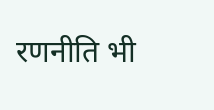रणनीति भी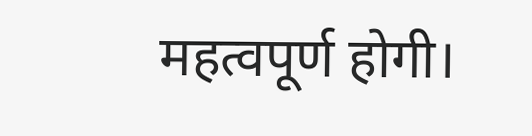महत्वपूर्ण होगी।